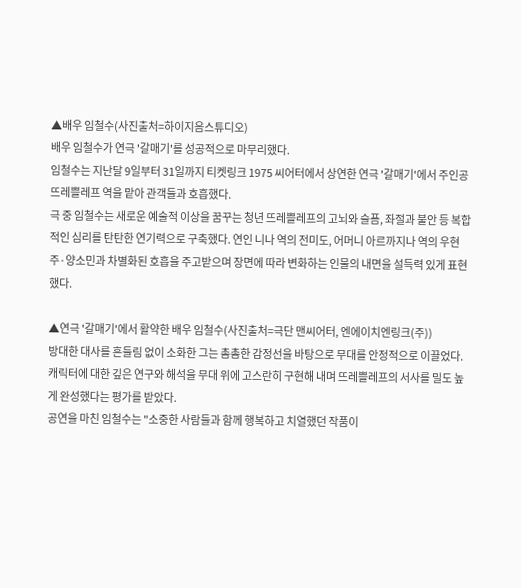▲배우 임철수(사진출처=하이지음스튜디오)
배우 임철수가 연극 '갈매기'를 성공적으로 마무리했다.
임철수는 지난달 9일부터 31일까지 티켓링크 1975 씨어터에서 상연한 연극 '갈매기'에서 주인공 뜨레쁠레프 역을 맡아 관객들과 호흡했다.
극 중 임철수는 새로운 예술적 이상을 꿈꾸는 청년 뜨레쁠레프의 고뇌와 슬픔, 좌절과 불안 등 복합적인 심리를 탄탄한 연기력으로 구축했다. 연인 니나 역의 전미도, 어머니 아르까지나 역의 우현주·양소민과 차별화된 호흡을 주고받으며 장면에 따라 변화하는 인물의 내면을 설득력 있게 표현했다.

▲연극 '갈매기'에서 활약한 배우 임철수(사진출처=극단 맨씨어터, 엔에이치엔링크(주))
방대한 대사를 흔들림 없이 소화한 그는 촘촘한 감정선을 바탕으로 무대를 안정적으로 이끌었다. 캐릭터에 대한 깊은 연구와 해석을 무대 위에 고스란히 구현해 내며 뜨레쁠레프의 서사를 밀도 높게 완성했다는 평가를 받았다.
공연을 마친 임철수는 "소중한 사람들과 함께 행복하고 치열했던 작품이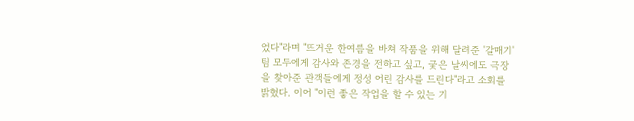었다"라며 "뜨거운 한여름을 바쳐 작품을 위해 달려준 '갈매기' 팀 모두에게 감사와 존경을 전하고 싶고, 궂은 날씨에도 극장을 찾아준 관객들에게 정성 어린 감사를 드린다"라고 소회를 밝혔다. 이어 "이런 좋은 작업을 할 수 있는 기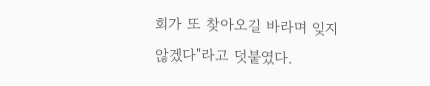회가 또 찾아오길 바라며 잊지 않겠다"라고 덧붙였다.